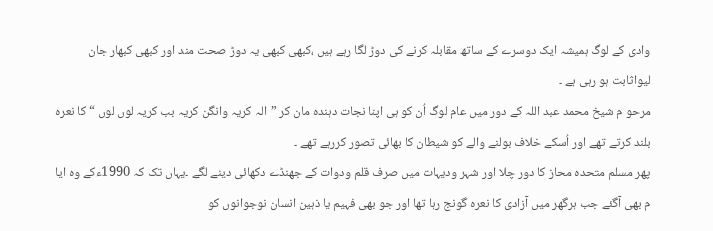وادی کے لوگ ہمیشہ ایک دوسرے کے ساتھ مقابلہ کرنے کی دوڑ لگا رہے ہیں ،کبھی کبھی یہ دوڑ صحت مند اور کبھی کبھار جان لیواثابت ہو رہی ہے ۔
مرحو م شیخ محمد عبد اللہ کے دور میں عام لوگ اُن کو ہی اپنا نجات دہندہ مان کر ”الہ کریہ وانگن کریہ بب کریہ لوں لوں “ کا نعرہ بلند کرتے تھے اور اُسکے خلاف بولنے والے کو شیطان کا بھائی تصور کررہے تھے ۔
پھر مسلم متحدہ محاز کا دور چلا اور شہر ودیہات میں صرف قلم ودوات کے جھنڈے دکھائی دینے لگے ۔یہاں تک کہ 1990ءکے وہ ایا م بھی آگئے جب ہرگھر میں آزادی کا نعرہ گونج رہا تھا اور جو بھی فہیم یا ذہین انسان نوجوانوں کو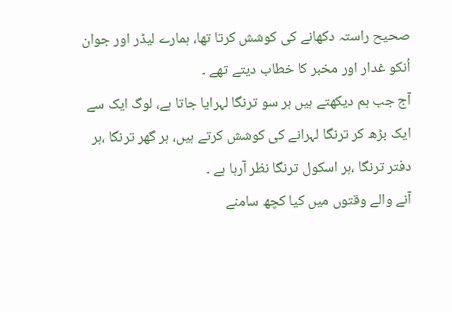صحیح راستہ دکھانے کی کوشش کرتا تھا، ہمارے لیڈر اور جوان اُنکو غدار اور مخبر کا خطاب دیتے تھے ۔
آج جب ہم دیکھتے ہیں ہر سو ترنگا لہرایا جاتا ہے، لوگ ایک سے ایک بڑھ کر ترنگا لہرانے کی کوشش کرتے ہیں، ہر گھر ترنگا ،ہر دفتر ترنگا ،ہر اسکول ترنگا نظر آرہا ہے ۔
آنے والے وقتوں میں کیا کچھ سامنے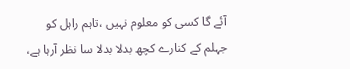آئے گا کسی کو معلوم نہیں ،تاہم راہل کو جہلم کے کنارے کچھ بدلا بدلا سا نظر آرہا ہے،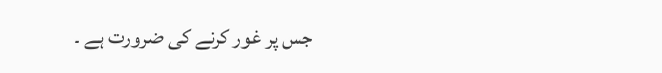جس پر غور کرنے کی ضرورت ہے ۔